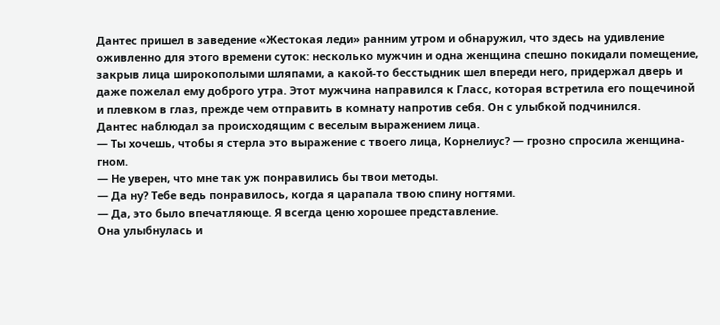Дантес пришел в заведение «Жестокая леди» ранним утром и обнаружил, что здесь на удивление оживленно для этого времени суток: несколько мужчин и одна женщина спешно покидали помещение, закрыв лица широкополыми шляпами, а какой-то бесстыдник шел впереди него, придержал дверь и даже пожелал ему доброго утра. Этот мужчина направился к Гласс, которая встретила его пощечиной и плевком в глаз, прежде чем отправить в комнату напротив себя. Он с улыбкой подчинился.
Дантес наблюдал за происходящим с веселым выражением лица.
— Ты хочешь, чтобы я стерла это выражение с твоего лица, Корнелиус? — грозно спросила женщина-гном.
— Не уверен, что мне так уж понравились бы твои методы.
— Да ну? Тебе ведь понравилось, когда я царапала твою спину ногтями.
— Да, это было впечатляюще. Я всегда ценю хорошее представление.
Она улыбнулась и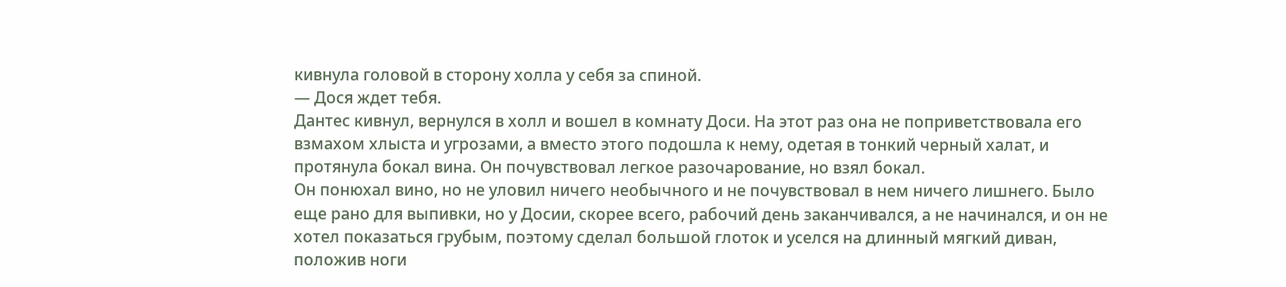кивнула головой в сторону холла у себя за спиной.
— Дося ждет тебя.
Дантес кивнул, вернулся в холл и вошел в комнату Доси. На этот раз она не поприветствовала его взмахом хлыста и угрозами, а вместо этого подошла к нему, одетая в тонкий черный халат, и протянула бокал вина. Он почувствовал легкое разочарование, но взял бокал.
Он понюхал вино, но не уловил ничего необычного и не почувствовал в нем ничего лишнего. Было еще рано для выпивки, но у Досии, скорее всего, рабочий день заканчивался, а не начинался, и он не хотел показаться грубым, поэтому сделал большой глоток и уселся на длинный мягкий диван, положив ноги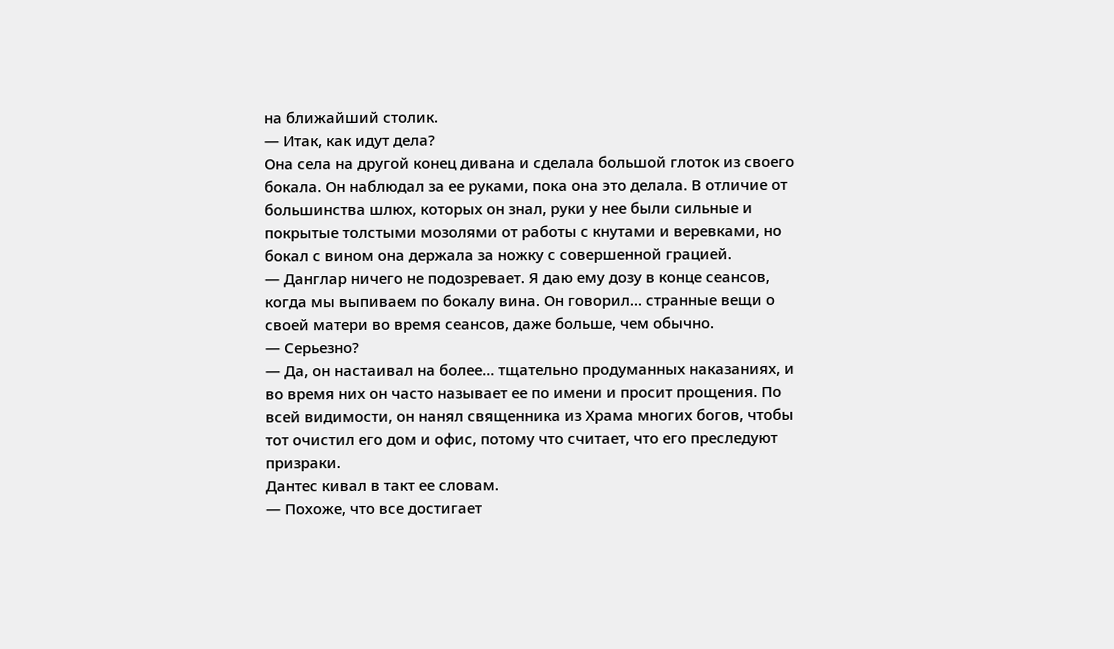на ближайший столик.
— Итак, как идут дела?
Она села на другой конец дивана и сделала большой глоток из своего бокала. Он наблюдал за ее руками, пока она это делала. В отличие от большинства шлюх, которых он знал, руки у нее были сильные и покрытые толстыми мозолями от работы с кнутами и веревками, но бокал с вином она держала за ножку с совершенной грацией.
— Данглар ничего не подозревает. Я даю ему дозу в конце сеансов, когда мы выпиваем по бокалу вина. Он говорил… странные вещи о своей матери во время сеансов, даже больше, чем обычно.
— Серьезно?
— Да, он настаивал на более… тщательно продуманных наказаниях, и во время них он часто называет ее по имени и просит прощения. По всей видимости, он нанял священника из Храма многих богов, чтобы тот очистил его дом и офис, потому что считает, что его преследуют призраки.
Дантес кивал в такт ее словам.
— Похоже, что все достигает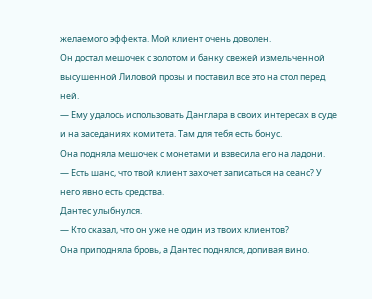желаемого эффекта. Мой клиент очень доволен.
Он достал мешочек с золотом и банку свежей измельченной высушенной Лиловой прозы и поставил все это на стол перед ней.
— Ему удалось использовать Данглара в своих интересах в суде и на заседаниях комитета. Там для тебя есть бонус.
Она подняла мешочек с монетами и взвесила его на ладони.
— Есть шанс, что твой клиент захочет записаться на сеанс? У него явно есть средства.
Дантес улыбнулся.
— Кто сказал, что он уже не один из твоих клиентов?
Она приподняла бровь, а Дантес поднялся, допивая вино.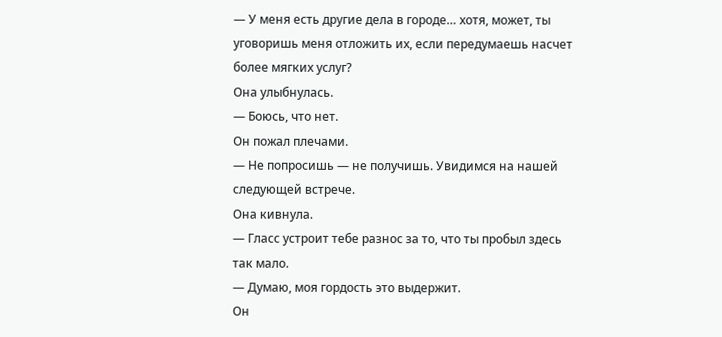— У меня есть другие дела в городе… хотя, может, ты уговоришь меня отложить их, если передумаешь насчет более мягких услуг?
Она улыбнулась.
— Боюсь, что нет.
Он пожал плечами.
— Не попросишь — не получишь. Увидимся на нашей следующей встрече.
Она кивнула.
— Гласс устроит тебе разнос за то, что ты пробыл здесь так мало.
— Думаю, моя гордость это выдержит.
Он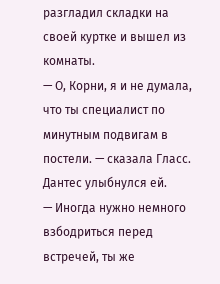разгладил складки на своей куртке и вышел из комнаты.
— О, Корни, я и не думала, что ты специалист по минутным подвигам в постели. — сказала Гласс.
Дантес улыбнулся ей.
— Иногда нужно немного взбодриться перед встречей, ты же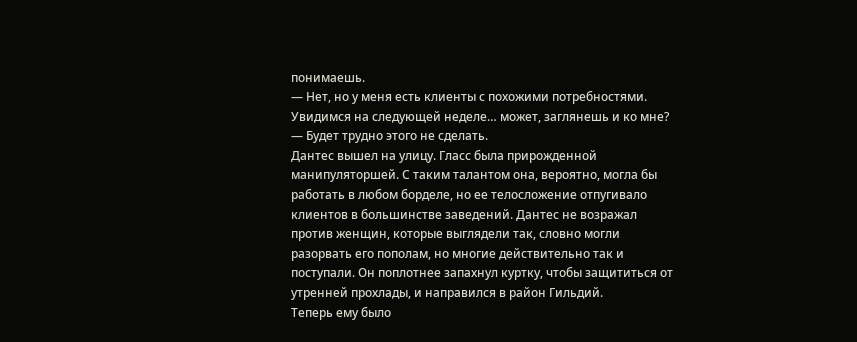понимаешь.
— Нет, но у меня есть клиенты с похожими потребностями. Увидимся на следующей неделе… может, заглянешь и ко мне?
— Будет трудно этого не сделать.
Дантес вышел на улицу. Гласс была прирожденной манипуляторшей. С таким талантом она, вероятно, могла бы работать в любом борделе, но ее телосложение отпугивало клиентов в большинстве заведений. Дантес не возражал против женщин, которые выглядели так, словно могли разорвать его пополам, но многие действительно так и поступали. Он поплотнее запахнул куртку, чтобы защититься от утренней прохлады, и направился в район Гильдий.
Теперь ему было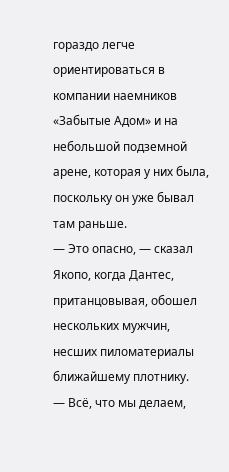гораздо легче ориентироваться в компании наемников «Забытые Адом» и на небольшой подземной арене, которая у них была, поскольку он уже бывал там раньше.
— Это опасно, — сказал Якопо, когда Дантес, пританцовывая, обошел нескольких мужчин, несших пиломатериалы ближайшему плотнику.
— Всё, что мы делаем,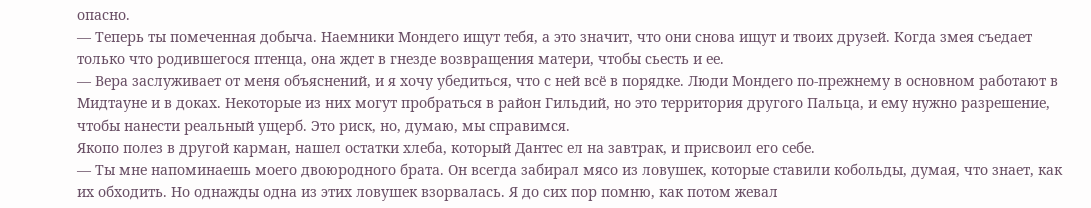опасно.
— Теперь ты помеченная добыча. Наемники Мондего ищут тебя, а это значит, что они снова ищут и твоих друзей. Когда змея съедает только что родившегося птенца, она ждет в гнезде возвращения матери, чтобы сьесть и ее.
— Вера заслуживает от меня объяснений, и я хочу убедиться, что с ней всё в порядке. Люди Мондего по-прежнему в основном работают в Мидтауне и в доках. Некоторые из них могут пробраться в район Гильдий, но это территория другого Пальца, и ему нужно разрешение, чтобы нанести реальный ущерб. Это риск, но, думаю, мы справимся.
Якопо полез в другой карман, нашел остатки хлеба, который Дантес ел на завтрак, и присвоил его себе.
— Ты мне напоминаешь моего двоюродного брата. Он всегда забирал мясо из ловушек, которые ставили кобольды, думая, что знает, как их обходить. Но однажды одна из этих ловушек взорвалась. Я до сих пор помню, как потом жевал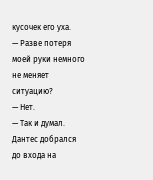кусочек его уха.
— Разве потеря моей руки немного не меняет ситуацию?
— Нет.
— Так и думал.
Дантес добрался до входа на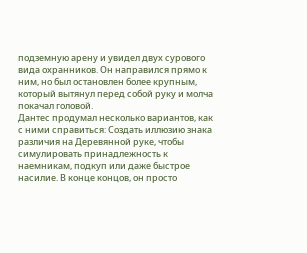подземную арену и увидел двух сурового вида охранников. Он направился прямо к ним, но был остановлен более крупным, который вытянул перед собой руку и молча покачал головой.
Дантес продумал несколько вариантов, как с ними справиться: Создать иллюзию знака различия на Деревянной руке, чтобы симулировать принадлежность к наемникам, подкуп или даже быстрое насилие. В конце концов, он просто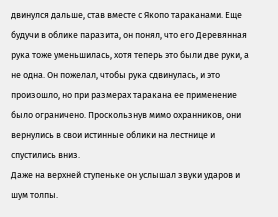двинулся дальше, став вместе с Якопо тараканами. Еще будучи в облике паразита, он понял, что его Деревянная рука тоже уменьшилась, хотя теперь это были две руки, а не одна. Он пожелал, чтобы рука сдвинулась, и это произошло, но при размерах таракана ее применение было ограничено. Проскользнув мимо охранников, они вернулись в свои истинные облики на лестнице и спустились вниз.
Даже на верхней ступеньке он услышал звуки ударов и шум толпы.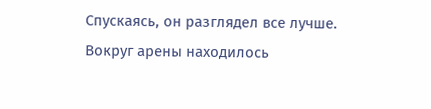Спускаясь, он разглядел все лучше. Вокруг арены находилось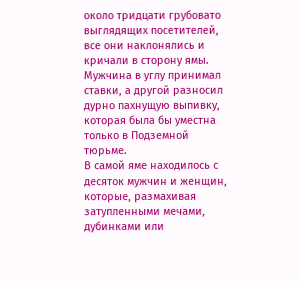около тридцати грубовато выглядящих посетителей, все они наклонялись и кричали в сторону ямы. Мужчина в углу принимал ставки, а другой разносил дурно пахнущую выпивку, которая была бы уместна только в Подземной тюрьме.
В самой яме находилось с десяток мужчин и женщин, которые, размахивая затупленными мечами, дубинками или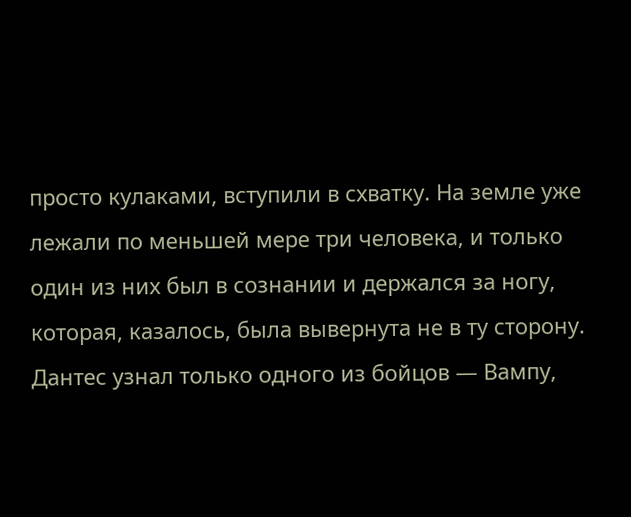просто кулаками, вступили в схватку. На земле уже лежали по меньшей мере три человека, и только один из них был в сознании и держался за ногу, которая, казалось, была вывернута не в ту сторону. Дантес узнал только одного из бойцов — Вампу,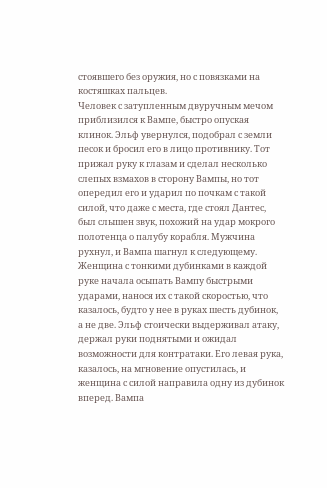стоявшего без оружия, но с повязками на костяшках пальцев.
Человек с затупленным двуручным мечом приблизился к Вампе, быстро опуская клинок. Эльф увернулся, подобрал с земли песок и бросил его в лицо противнику. Тот прижал руку к глазам и сделал несколько слепых взмахов в сторону Вампы, но тот опередил его и ударил по почкам с такой силой, что даже с места, где стоял Дантес, был слышен звук, похожий на удар мокрого полотенца о палубу корабля. Мужчина рухнул, и Вампа шагнул к следующему.
Женщина с тонкими дубинками в каждой руке начала осыпать Вампу быстрыми ударами, нанося их с такой скоростью, что казалось, будто у нее в руках шесть дубинок, а не две. Эльф стоически выдерживал атаку, держал руки поднятыми и ожидал возможности для контратаки. Его левая рука, казалось, на мгновение опустилась, и женщина с силой направила одну из дубинок вперед. Вампа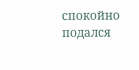спокойно подался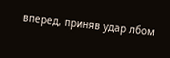вперед, приняв удар лбом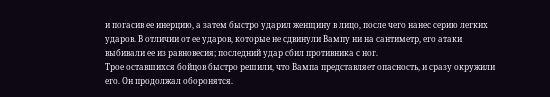и погасив ее инерцию, а затем быстро ударил женщину в лицо, после чего нанес серию легких ударов. В отличии от ее ударов, которые не сдвинули Вампу ни на сантиметр, его атаки выбивали ее из равновесия; последний удар сбил противника с ног.
Трое оставшихся бойцов быстро решили, что Вампа представляет опасность, и сразу окружили его. Он продолжал оборонятся.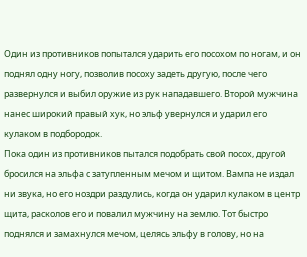Один из противников попытался ударить его посохом по ногам, и он поднял одну ногу, позволив посоху задеть другую, после чего развернулся и выбил оружие из рук нападавшего. Второй мужчина нанес широкий правый хук, но эльф увернулся и ударил его кулаком в подбородок.
Пока один из противников пытался подобрать свой посох, другой бросился на эльфа с затупленным мечом и щитом. Вампа не издал ни звука, но его ноздри раздулись, когда он ударил кулаком в центр щита, расколов его и повалил мужчину на землю. Тот быстро поднялся и замахнулся мечом, целясь эльфу в голову, но на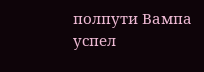полпути Вампа успел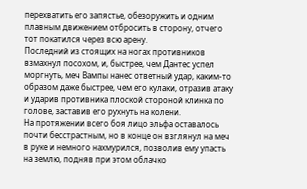перехватить его запястье, обезоружить и одним плавным движением отбросить в сторону, отчего тот покатился через всю арену.
Последний из стоящих на ногах противников взмахнул посохом, и, быстрее, чем Дантес успел моргнуть, меч Вампы нанес ответный удар, каким-то образом даже быстрее, чем его кулаки, отразив атаку и ударив противника плоской стороной клинка по голове, заставив его рухнуть на колени.
На протяжении всего боя лицо эльфа оставалось почти бесстрастным, но в конце он взглянул на меч в руке и немного нахмурился, позволив ему упасть на землю, подняв при этом облачко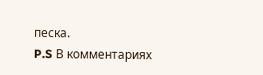песка.
P.S В комментариях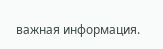важная информация.